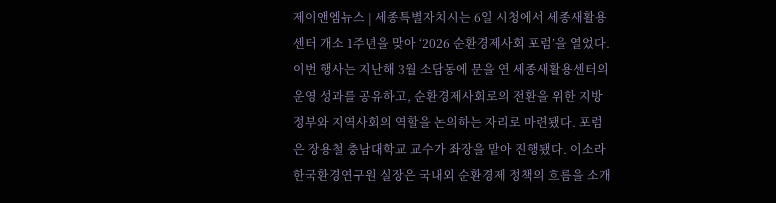제이앤엠뉴스 | 세종특별자치시는 6일 시청에서 세종새활용센터 개소 1주년을 맞아 ‘2026 순환경제사회 포럼’을 열었다. 이번 행사는 지난해 3월 소담동에 문을 연 세종새활용센터의 운영 성과를 공유하고, 순환경제사회로의 전환을 위한 지방정부와 지역사회의 역할을 논의하는 자리로 마련됐다. 포럼은 장용철 충남대학교 교수가 좌장을 맡아 진행됐다. 이소라 한국환경연구원 실장은 국내외 순환경제 정책의 흐름을 소개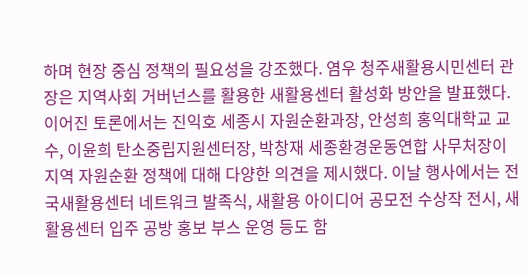하며 현장 중심 정책의 필요성을 강조했다. 염우 청주새활용시민센터 관장은 지역사회 거버넌스를 활용한 새활용센터 활성화 방안을 발표했다. 이어진 토론에서는 진익호 세종시 자원순환과장, 안성희 홍익대학교 교수, 이윤희 탄소중립지원센터장, 박창재 세종환경운동연합 사무처장이 지역 자원순환 정책에 대해 다양한 의견을 제시했다. 이날 행사에서는 전국새활용센터 네트워크 발족식, 새활용 아이디어 공모전 수상작 전시, 새활용센터 입주 공방 홍보 부스 운영 등도 함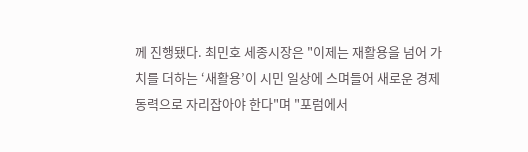께 진행됐다. 최민호 세종시장은 "이제는 재활용을 넘어 가치를 더하는 ‘새활용’이 시민 일상에 스며들어 새로운 경제 동력으로 자리잡아야 한다"며 "포럼에서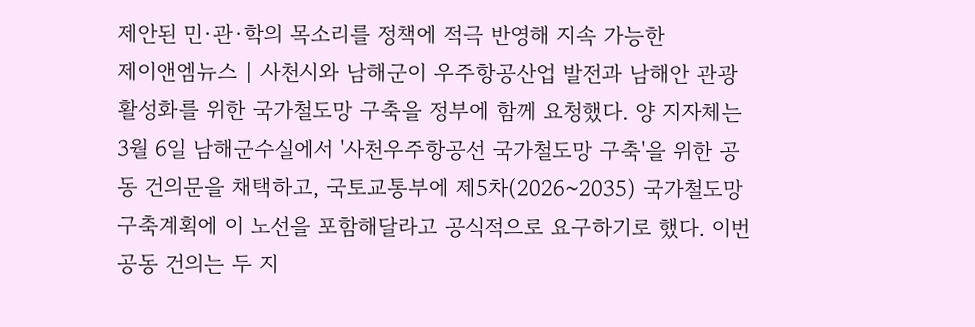제안된 민·관·학의 목소리를 정책에 적극 반영해 지속 가능한
제이앤엠뉴스 | 사천시와 남해군이 우주항공산업 발전과 남해안 관광 활성화를 위한 국가철도망 구축을 정부에 함께 요청했다. 양 지자체는 3월 6일 남해군수실에서 '사천우주항공선 국가철도망 구축'을 위한 공동 건의문을 채택하고, 국토교통부에 제5차(2026~2035) 국가철도망 구축계획에 이 노선을 포함해달라고 공식적으로 요구하기로 했다. 이번 공동 건의는 두 지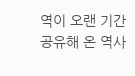역이 오랜 기간 공유해 온 역사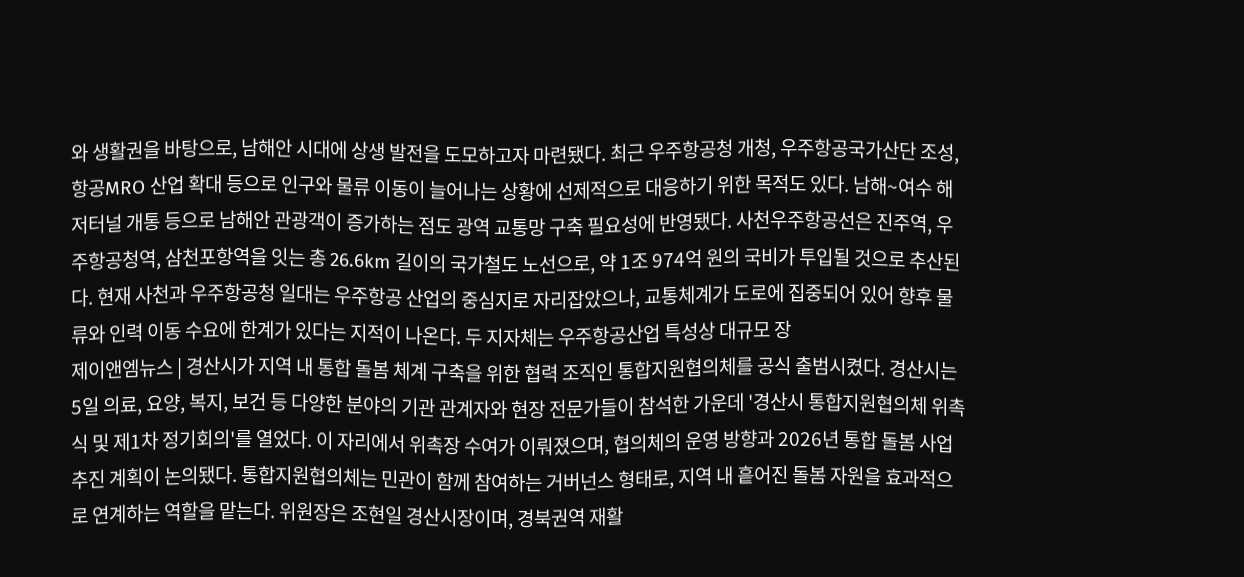와 생활권을 바탕으로, 남해안 시대에 상생 발전을 도모하고자 마련됐다. 최근 우주항공청 개청, 우주항공국가산단 조성, 항공MRO 산업 확대 등으로 인구와 물류 이동이 늘어나는 상황에 선제적으로 대응하기 위한 목적도 있다. 남해~여수 해저터널 개통 등으로 남해안 관광객이 증가하는 점도 광역 교통망 구축 필요성에 반영됐다. 사천우주항공선은 진주역, 우주항공청역, 삼천포항역을 잇는 총 26.6km 길이의 국가철도 노선으로, 약 1조 974억 원의 국비가 투입될 것으로 추산된다. 현재 사천과 우주항공청 일대는 우주항공 산업의 중심지로 자리잡았으나, 교통체계가 도로에 집중되어 있어 향후 물류와 인력 이동 수요에 한계가 있다는 지적이 나온다. 두 지자체는 우주항공산업 특성상 대규모 장
제이앤엠뉴스 | 경산시가 지역 내 통합 돌봄 체계 구축을 위한 협력 조직인 통합지원협의체를 공식 출범시켰다. 경산시는 5일 의료, 요양, 복지, 보건 등 다양한 분야의 기관 관계자와 현장 전문가들이 참석한 가운데 '경산시 통합지원협의체 위촉식 및 제1차 정기회의'를 열었다. 이 자리에서 위촉장 수여가 이뤄졌으며, 협의체의 운영 방향과 2026년 통합 돌봄 사업 추진 계획이 논의됐다. 통합지원협의체는 민관이 함께 참여하는 거버넌스 형태로, 지역 내 흩어진 돌봄 자원을 효과적으로 연계하는 역할을 맡는다. 위원장은 조현일 경산시장이며, 경북권역 재활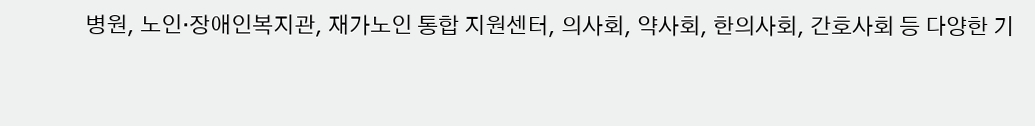병원, 노인·장애인복지관, 재가노인 통합 지원센터, 의사회, 약사회, 한의사회, 간호사회 등 다양한 기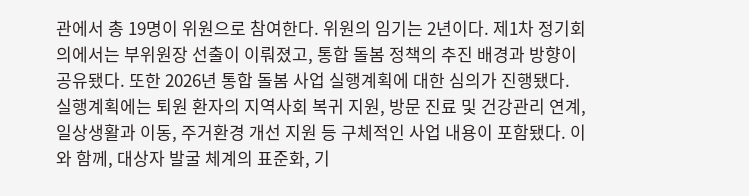관에서 총 19명이 위원으로 참여한다. 위원의 임기는 2년이다. 제1차 정기회의에서는 부위원장 선출이 이뤄졌고, 통합 돌봄 정책의 추진 배경과 방향이 공유됐다. 또한 2026년 통합 돌봄 사업 실행계획에 대한 심의가 진행됐다. 실행계획에는 퇴원 환자의 지역사회 복귀 지원, 방문 진료 및 건강관리 연계, 일상생활과 이동, 주거환경 개선 지원 등 구체적인 사업 내용이 포함됐다. 이와 함께, 대상자 발굴 체계의 표준화, 기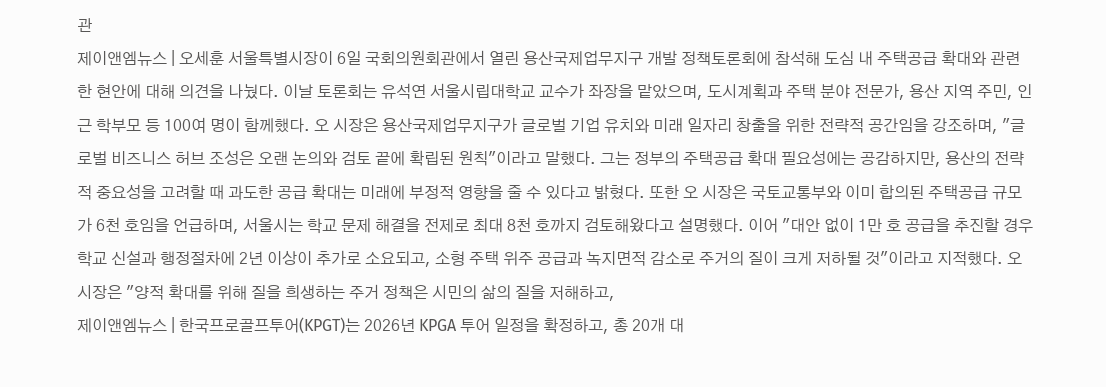관
제이앤엠뉴스 | 오세훈 서울특별시장이 6일 국회의원회관에서 열린 용산국제업무지구 개발 정책토론회에 참석해 도심 내 주택공급 확대와 관련한 현안에 대해 의견을 나눴다. 이날 토론회는 유석연 서울시립대학교 교수가 좌장을 맡았으며, 도시계획과 주택 분야 전문가, 용산 지역 주민, 인근 학부모 등 100여 명이 함께했다. 오 시장은 용산국제업무지구가 글로벌 기업 유치와 미래 일자리 창출을 위한 전략적 공간임을 강조하며, "글로벌 비즈니스 허브 조성은 오랜 논의와 검토 끝에 확립된 원칙"이라고 말했다. 그는 정부의 주택공급 확대 필요성에는 공감하지만, 용산의 전략적 중요성을 고려할 때 과도한 공급 확대는 미래에 부정적 영향을 줄 수 있다고 밝혔다. 또한 오 시장은 국토교통부와 이미 합의된 주택공급 규모가 6천 호임을 언급하며, 서울시는 학교 문제 해결을 전제로 최대 8천 호까지 검토해왔다고 설명했다. 이어 "대안 없이 1만 호 공급을 추진할 경우 학교 신설과 행정절차에 2년 이상이 추가로 소요되고, 소형 주택 위주 공급과 녹지면적 감소로 주거의 질이 크게 저하될 것"이라고 지적했다. 오 시장은 "양적 확대를 위해 질을 희생하는 주거 정책은 시민의 삶의 질을 저해하고,
제이앤엠뉴스 | 한국프로골프투어(KPGT)는 2026년 KPGA 투어 일정을 확정하고, 총 20개 대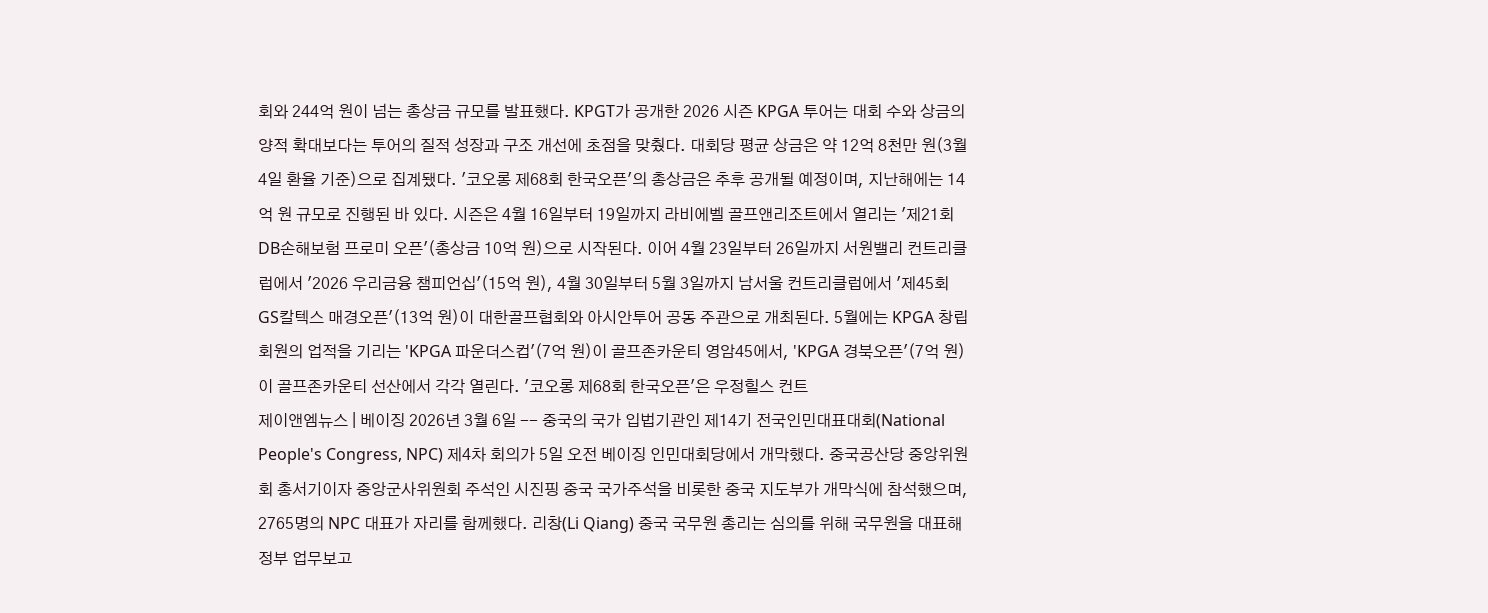회와 244억 원이 넘는 총상금 규모를 발표했다. KPGT가 공개한 2026 시즌 KPGA 투어는 대회 수와 상금의 양적 확대보다는 투어의 질적 성장과 구조 개선에 초점을 맞췄다. 대회당 평균 상금은 약 12억 8천만 원(3월 4일 환율 기준)으로 집계됐다. '코오롱 제68회 한국오픈'의 총상금은 추후 공개될 예정이며, 지난해에는 14억 원 규모로 진행된 바 있다. 시즌은 4월 16일부터 19일까지 라비에벨 골프앤리조트에서 열리는 '제21회 DB손해보험 프로미 오픈'(총상금 10억 원)으로 시작된다. 이어 4월 23일부터 26일까지 서원밸리 컨트리클럽에서 '2026 우리금융 챔피언십'(15억 원), 4월 30일부터 5월 3일까지 남서울 컨트리클럽에서 '제45회 GS칼텍스 매경오픈'(13억 원)이 대한골프협회와 아시안투어 공동 주관으로 개최된다. 5월에는 KPGA 창립회원의 업적을 기리는 'KPGA 파운더스컵'(7억 원)이 골프존카운티 영암45에서, 'KPGA 경북오픈'(7억 원)이 골프존카운티 선산에서 각각 열린다. '코오롱 제68회 한국오픈'은 우정힐스 컨트
제이앤엠뉴스 | 베이징 2026년 3월 6일 -- 중국의 국가 입법기관인 제14기 전국인민대표대회(National People's Congress, NPC) 제4차 회의가 5일 오전 베이징 인민대회당에서 개막했다. 중국공산당 중앙위원회 총서기이자 중앙군사위원회 주석인 시진핑 중국 국가주석을 비롯한 중국 지도부가 개막식에 참석했으며, 2765명의 NPC 대표가 자리를 함께했다. 리창(Li Qiang) 중국 국무원 총리는 심의를 위해 국무원을 대표해 정부 업무보고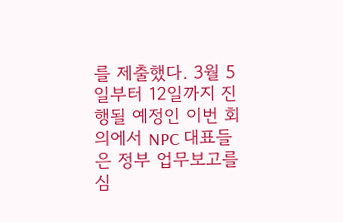를 제출했다. 3월 5일부터 12일까지 진행될 예정인 이번 회의에서 NPC 대표들은 정부 업무보고를 심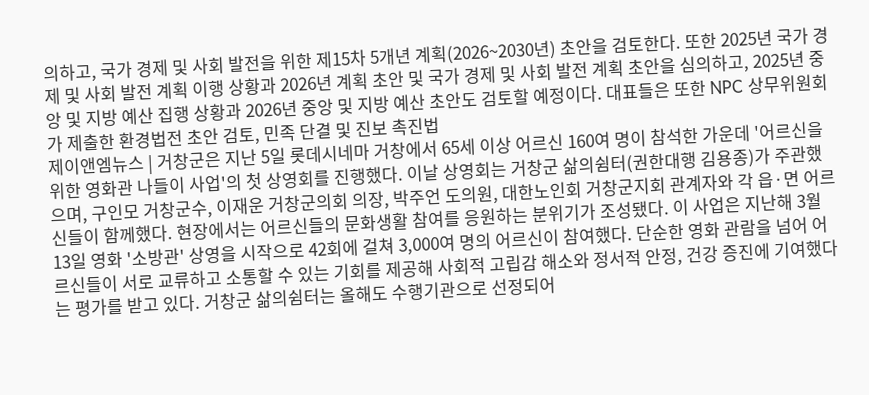의하고, 국가 경제 및 사회 발전을 위한 제15차 5개년 계획(2026~2030년) 초안을 검토한다. 또한 2025년 국가 경제 및 사회 발전 계획 이행 상황과 2026년 계획 초안 및 국가 경제 및 사회 발전 계획 초안을 심의하고, 2025년 중앙 및 지방 예산 집행 상황과 2026년 중앙 및 지방 예산 초안도 검토할 예정이다. 대표들은 또한 NPC 상무위원회가 제출한 환경법전 초안 검토, 민족 단결 및 진보 촉진법
제이앤엠뉴스 | 거창군은 지난 5일 롯데시네마 거창에서 65세 이상 어르신 160여 명이 참석한 가운데 '어르신을 위한 영화관 나들이 사업'의 첫 상영회를 진행했다. 이날 상영회는 거창군 삶의쉼터(권한대행 김용종)가 주관했으며, 구인모 거창군수, 이재운 거창군의회 의장, 박주언 도의원, 대한노인회 거창군지회 관계자와 각 읍·면 어르신들이 함께했다. 현장에서는 어르신들의 문화생활 참여를 응원하는 분위기가 조성됐다. 이 사업은 지난해 3월 13일 영화 '소방관' 상영을 시작으로 42회에 걸쳐 3,000여 명의 어르신이 참여했다. 단순한 영화 관람을 넘어 어르신들이 서로 교류하고 소통할 수 있는 기회를 제공해 사회적 고립감 해소와 정서적 안정, 건강 증진에 기여했다는 평가를 받고 있다. 거창군 삶의쉼터는 올해도 수행기관으로 선정되어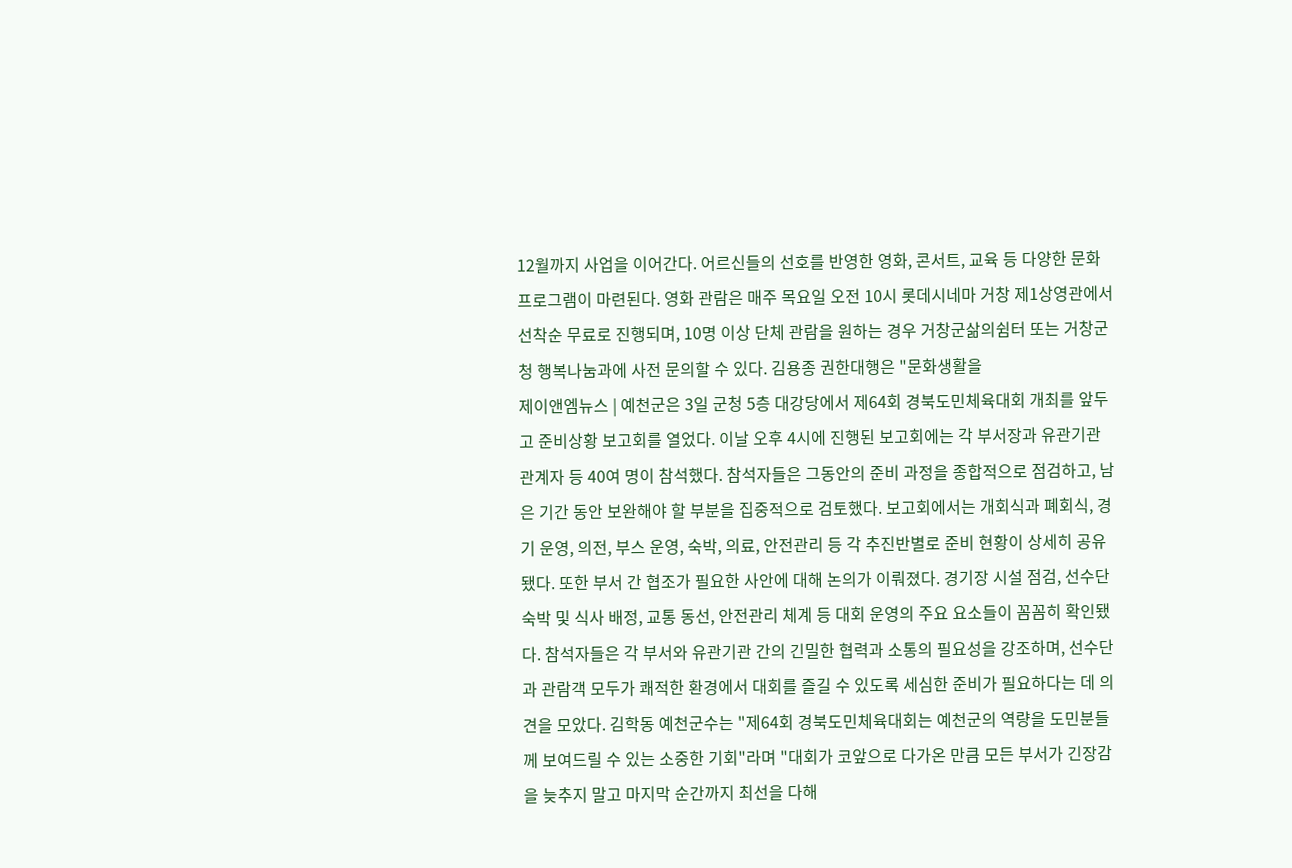12월까지 사업을 이어간다. 어르신들의 선호를 반영한 영화, 콘서트, 교육 등 다양한 문화 프로그램이 마련된다. 영화 관람은 매주 목요일 오전 10시 롯데시네마 거창 제1상영관에서 선착순 무료로 진행되며, 10명 이상 단체 관람을 원하는 경우 거창군삶의쉼터 또는 거창군청 행복나눔과에 사전 문의할 수 있다. 김용종 권한대행은 "문화생활을
제이앤엠뉴스 | 예천군은 3일 군청 5층 대강당에서 제64회 경북도민체육대회 개최를 앞두고 준비상황 보고회를 열었다. 이날 오후 4시에 진행된 보고회에는 각 부서장과 유관기관 관계자 등 40여 명이 참석했다. 참석자들은 그동안의 준비 과정을 종합적으로 점검하고, 남은 기간 동안 보완해야 할 부분을 집중적으로 검토했다. 보고회에서는 개회식과 폐회식, 경기 운영, 의전, 부스 운영, 숙박, 의료, 안전관리 등 각 추진반별로 준비 현황이 상세히 공유됐다. 또한 부서 간 협조가 필요한 사안에 대해 논의가 이뤄졌다. 경기장 시설 점검, 선수단 숙박 및 식사 배정, 교통 동선, 안전관리 체계 등 대회 운영의 주요 요소들이 꼼꼼히 확인됐다. 참석자들은 각 부서와 유관기관 간의 긴밀한 협력과 소통의 필요성을 강조하며, 선수단과 관람객 모두가 쾌적한 환경에서 대회를 즐길 수 있도록 세심한 준비가 필요하다는 데 의견을 모았다. 김학동 예천군수는 "제64회 경북도민체육대회는 예천군의 역량을 도민분들께 보여드릴 수 있는 소중한 기회"라며 "대회가 코앞으로 다가온 만큼 모든 부서가 긴장감을 늦추지 말고 마지막 순간까지 최선을 다해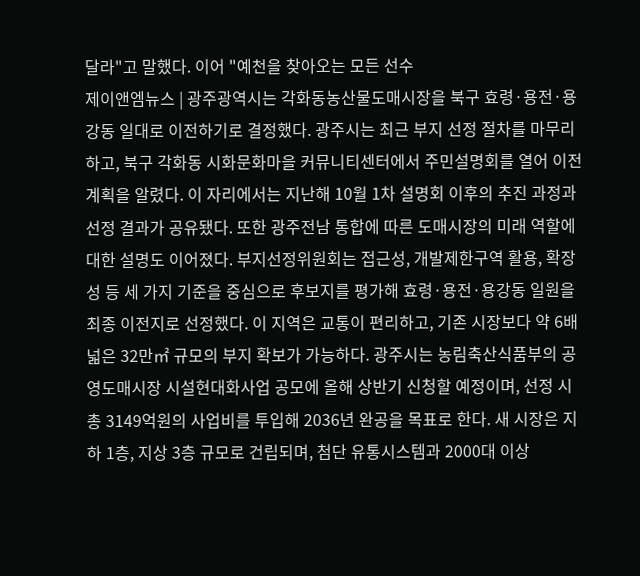달라"고 말했다. 이어 "예천을 찾아오는 모든 선수
제이앤엠뉴스 | 광주광역시는 각화동농산물도매시장을 북구 효령·용전·용강동 일대로 이전하기로 결정했다. 광주시는 최근 부지 선정 절차를 마무리하고, 북구 각화동 시화문화마을 커뮤니티센터에서 주민설명회를 열어 이전 계획을 알렸다. 이 자리에서는 지난해 10월 1차 설명회 이후의 추진 과정과 선정 결과가 공유됐다. 또한 광주전남 통합에 따른 도매시장의 미래 역할에 대한 설명도 이어졌다. 부지선정위원회는 접근성, 개발제한구역 활용, 확장성 등 세 가지 기준을 중심으로 후보지를 평가해 효령·용전·용강동 일원을 최종 이전지로 선정했다. 이 지역은 교통이 편리하고, 기존 시장보다 약 6배 넓은 32만㎡ 규모의 부지 확보가 가능하다. 광주시는 농림축산식품부의 공영도매시장 시설현대화사업 공모에 올해 상반기 신청할 예정이며, 선정 시 총 3149억원의 사업비를 투입해 2036년 완공을 목표로 한다. 새 시장은 지하 1층, 지상 3층 규모로 건립되며, 첨단 유통시스템과 2000대 이상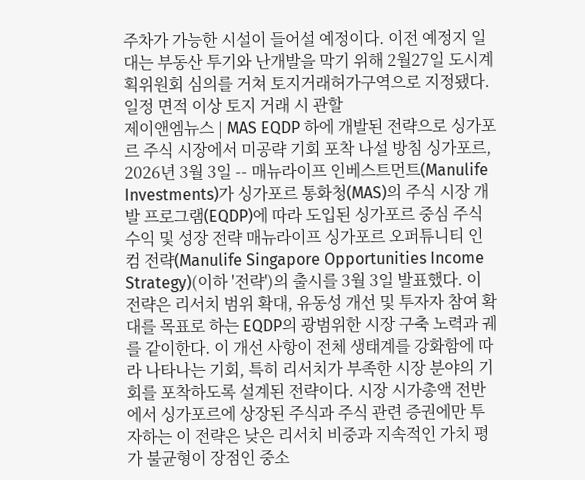주차가 가능한 시설이 들어설 예정이다. 이전 예정지 일대는 부동산 투기와 난개발을 막기 위해 2월27일 도시계획위원회 심의를 거쳐 토지거래허가구역으로 지정됐다. 일정 면적 이상 토지 거래 시 관할
제이앤엠뉴스 | MAS EQDP 하에 개발된 전략으로 싱가포르 주식 시장에서 미공략 기회 포착 나설 방침 싱가포르, 2026년 3월 3일 -- 매뉴라이프 인베스트먼트(Manulife Investments)가 싱가포르 통화청(MAS)의 주식 시장 개발 프로그램(EQDP)에 따라 도입된 싱가포르 중심 주식 수익 및 성장 전략 매뉴라이프 싱가포르 오퍼튜니티 인컴 전략(Manulife Singapore Opportunities Income Strategy)(이하 '전략')의 출시를 3월 3일 발표했다. 이 전략은 리서치 범위 확대, 유동성 개선 및 투자자 참여 확대를 목표로 하는 EQDP의 광범위한 시장 구축 노력과 궤를 같이한다. 이 개선 사항이 전체 생태계를 강화함에 따라 나타나는 기회, 특히 리서치가 부족한 시장 분야의 기회를 포착하도록 설계된 전략이다. 시장 시가총액 전반에서 싱가포르에 상장된 주식과 주식 관련 증권에만 투자하는 이 전략은 낮은 리서치 비중과 지속적인 가치 평가 불균형이 장점인 중소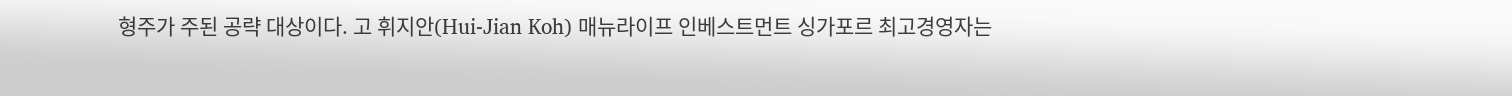형주가 주된 공략 대상이다. 고 휘지안(Hui-Jian Koh) 매뉴라이프 인베스트먼트 싱가포르 최고경영자는